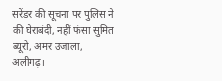सरेंडर की सूचना पर पुलिस ने की घेराबंदी, नहीं फंसा सुमित
ब्यूरो, अमर उजाला, अलीगढ़।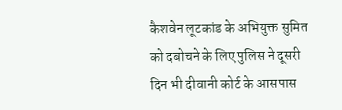कैशवेन लूटकांड के अभियुक्त सुमित को दबोचने के लिए पुलिस ने दूसरी दिन भी दीवानी कोर्ट के आसपास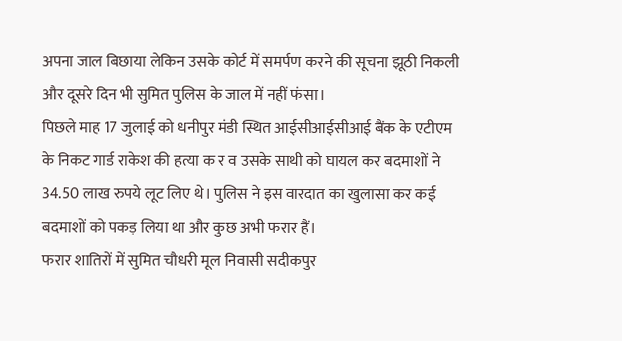अपना जाल बिछाया लेकिन उसके कोर्ट में समर्पण करने की सूचना झूठी निकली और दूसरे दिन भी सुमित पुलिस के जाल में नहीं फंसा।
पिछले माह 17 जुलाई को धनीपुर मंडी स्थित आईसीआईसीआई बैंक के एटीएम के निकट गार्ड राकेश की हत्या क र व उसके साथी को घायल कर बदमाशों ने 34.50 लाख रुपये लूट लिए थे। पुलिस ने इस वारदात का खुलासा कर कई बदमाशों को पकड़ लिया था और कुछ अभी फरार हैं।
फरार शातिरों में सुमित चौधरी मूल निवासी सदीकपुर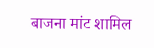बाजना मांट शामिल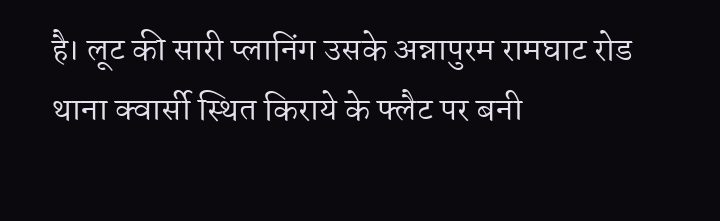है। लूट की सारी प्लानिंग उसके अन्नापुरम रामघाट रोड थाना क्वार्सी स्थित किराये के फ्लैट पर बनी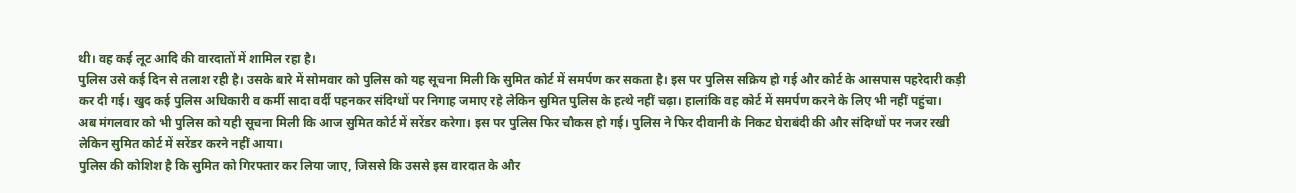थी। वह कई लूट आदि की वारदातों में शामिल रहा है।
पुलिस उसे कई दिन से तलाश रही है। उसके बारे में सोमवार को पुलिस को यह सूचना मिली कि सुमित कोर्ट में समर्पण कर सकता है। इस पर पुलिस सक्रिय हो गई और कोर्ट के आसपास पहरेदारी कड़ी कर दी गई। खुद कई पुलिस अधिकारी व कर्मी सादा वर्दी पहनकर संदिग्धों पर निगाह जमाए रहे लेकिन सुमित पुलिस के हत्थे नहीं चढ़ा। हालांकि वह कोर्ट में समर्पण करने के लिए भी नहीं पहुंचा।
अब मंगलवार को भी पुलिस को यही सूचना मिली कि आज सुमित कोर्ट में सरेंडर करेगा। इस पर पुलिस फिर चौकस हो गई। पुलिस ने फिर दीवानी के निकट घेराबंदी की और संदिग्धों पर नजर रखी लेकिन सुमित कोर्ट में सरेंडर करने नहीं आया।
पुलिस की कोशिश है कि सुमित को गिरफ्तार कर लिया जाए, जिससे कि उससे इस वारदात के और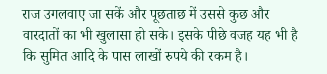राज उगलवाए जा सकें और पूछताछ में उससे कुछ और वारदातों का भी खुलासा हो सके। इसके पीछे वजह यह भी है कि सुमित आदि के पास लाखों रुपये की रकम है।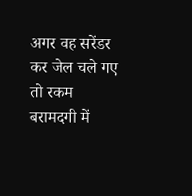अगर वह सरेंडर कर जेल चले गए तो रकम बरामदगी में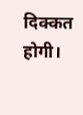दिक्कत होगी।